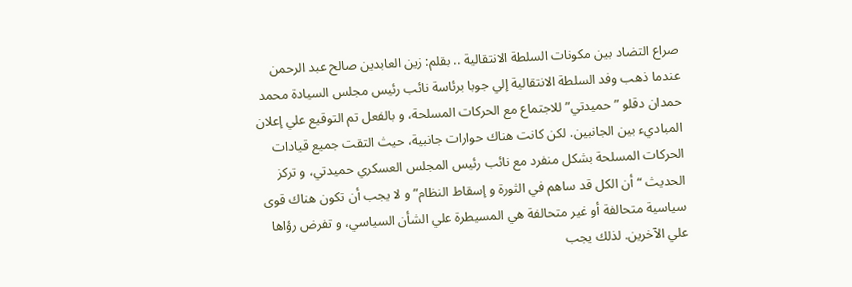صراع التضاد بين مكونات السلطة الانتقالية .. بقلم: زين العابدين صالح عبد الرحمن
عندما ذهب وفد السلطة الانتقالية إلي جوبا برئاسة نائب رئيس مجلس السيادة محمد حمدان دقلو ” حميدتي” للاجتماع مع الحركات المسلحة، و بالفعل تم التوقيع علي إعلان المباديء بين الجانبين. لكن كانت هناك حوارات جانبية، حيث التقت جميع قيادات الحركات المسلحة بشكل منفرد مع نائب رئيس المجلس العسكري حميدتي، و تركز الحديث “أن الكل قد ساهم في الثورة و إسقاط النظام” و لا يجب أن تكون هناك قوى سياسية متحالفة أو غير متحالفة هي المسيطرة علي الشأن السياسي، و تفرض رؤاها علي الآخرين. لذلك يجب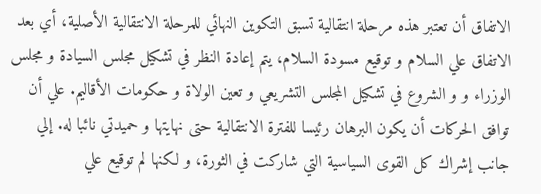الاتفاق أن تعتبر هذه مرحلة انتقالية تسبق التكوين النهائي للمرحلة الانتقالية الأصلية، أي بعد الاتفاق علي السلام و توقيع مسودة السلام، يتم إعادة النظر في تشكيل مجلس السيادة و مجلس الوزراء و و الشروع في تشكيل المجلس التشريعي و تعين الولاة و حكومات الأقاليم. علي أن توافق الحركات أن يكون البرهان رئيسا للفترة الانتقالية حتى نهايتها و حميدتي نائبا له. إلي جانب إشراك كل القوى السياسية التي شاركت في الثورة، و لكنها لم توقيع علي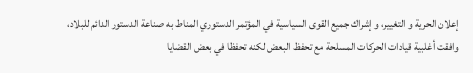إعلان الحرية و التغيير، و إشراك جميع القوى السياسية في المؤتمر الدستوري المناط به صناعة الدستور الدائم للبلاد، وافقت أغلبية قيادات الحركات المسلحة مع تحفظ البعض لكنه تحفظا في بعض القضايا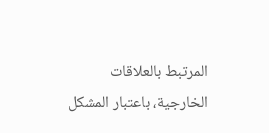المرتبط بالعلاقات الخارجية، باعتبار المشكل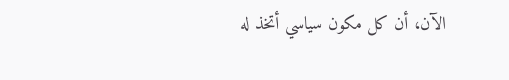الآن، أن كل مكون سياسي أتخذ له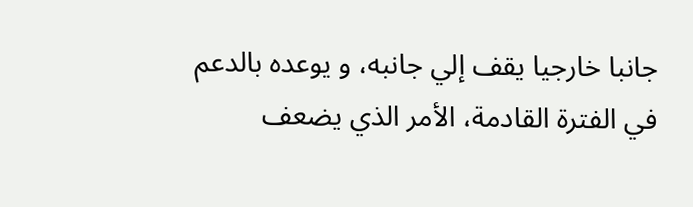جانبا خارجيا يقف إلي جانبه، و يوعده بالدعم في الفترة القادمة، الأمر الذي يضعف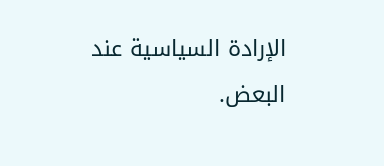الإرادة السياسية عند البعض.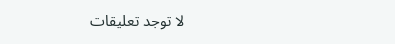لا توجد تعليقات